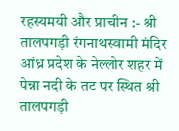रहस्यमयी और प्राचीन :- श्री तालपगड़ी रंगनाथस्वामी मंदिर
आंध्र प्रदेश के नेल्लोर शहर में पेन्ना नदी के तट पर स्थित श्री तालपगड़ी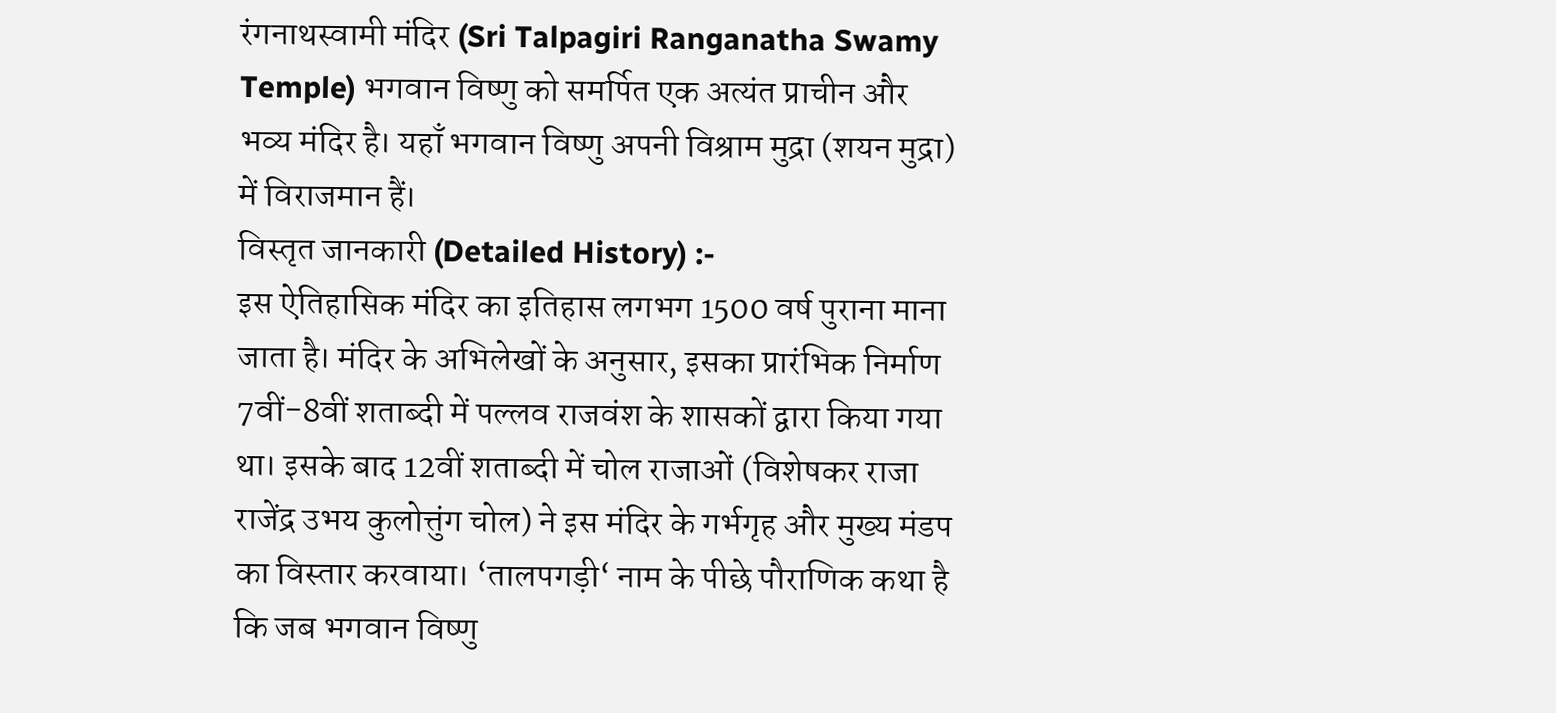रंगनाथस्वामी मंदिर (Sri Talpagiri Ranganatha Swamy Temple) भगवान विष्णु को समर्पित एक अत्यंत प्राचीन और भव्य मंदिर है। यहाँ भगवान विष्णु अपनी विश्राम मुद्रा (शयन मुद्रा) में विराजमान हैं।
विस्तृत जानकारी (Detailed History) :-
इस ऐतिहासिक मंदिर का इतिहास लगभग 1500 वर्ष पुराना माना जाता है। मंदिर के अभिलेखों के अनुसार, इसका प्रारंभिक निर्माण 7वीं-8वीं शताब्दी में पल्लव राजवंश के शासकों द्वारा किया गया था। इसके बाद 12वीं शताब्दी में चोल राजाओं (विशेषकर राजा राजेंद्र उभय कुलोत्तुंग चोल) ने इस मंदिर के गर्भगृह और मुख्य मंडप का विस्तार करवाया। ‘तालपगड़ी‘ नाम के पीछे पौराणिक कथा है कि जब भगवान विष्णु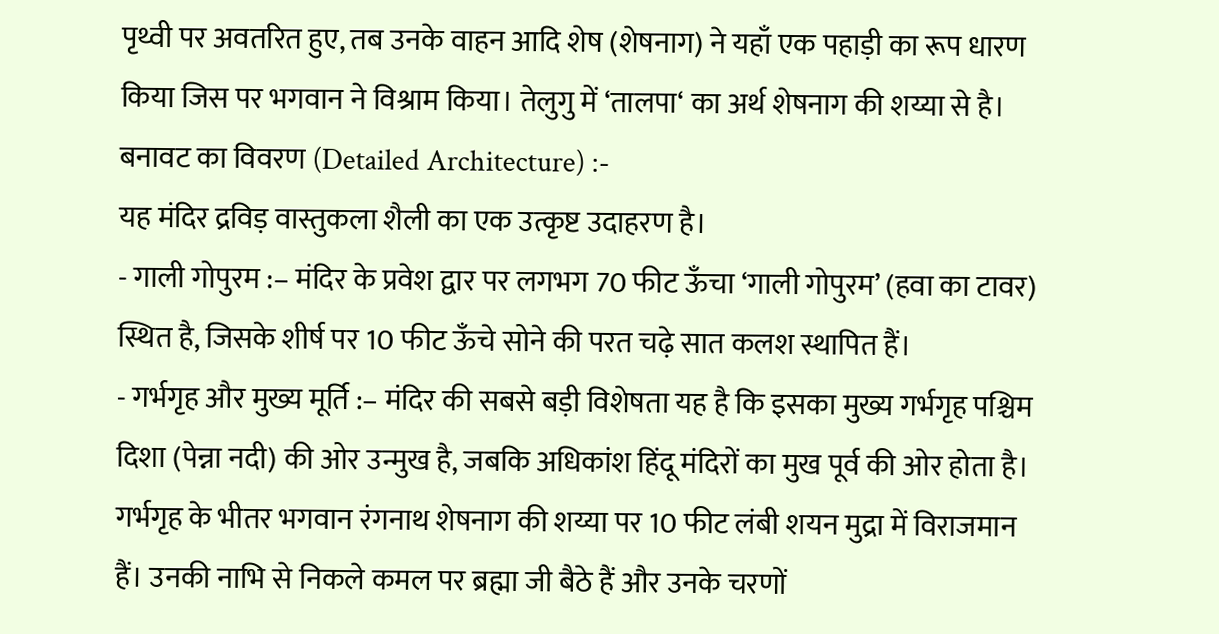पृथ्वी पर अवतरित हुए, तब उनके वाहन आदि शेष (शेषनाग) ने यहाँ एक पहाड़ी का रूप धारण किया जिस पर भगवान ने विश्राम किया। तेलुगु में ‘तालपा‘ का अर्थ शेषनाग की शय्या से है।
बनावट का विवरण (Detailed Architecture) :-
यह मंदिर द्रविड़ वास्तुकला शैली का एक उत्कृष्ट उदाहरण है।
- गाली गोपुरम :– मंदिर के प्रवेश द्वार पर लगभग 70 फीट ऊँचा ‘गाली गोपुरम’ (हवा का टावर) स्थित है, जिसके शीर्ष पर 10 फीट ऊँचे सोने की परत चढ़े सात कलश स्थापित हैं।
- गर्भगृह और मुख्य मूर्ति :– मंदिर की सबसे बड़ी विशेषता यह है कि इसका मुख्य गर्भगृह पश्चिम दिशा (पेन्ना नदी) की ओर उन्मुख है, जबकि अधिकांश हिंदू मंदिरों का मुख पूर्व की ओर होता है। गर्भगृह के भीतर भगवान रंगनाथ शेषनाग की शय्या पर 10 फीट लंबी शयन मुद्रा में विराजमान हैं। उनकी नाभि से निकले कमल पर ब्रह्मा जी बैठे हैं और उनके चरणों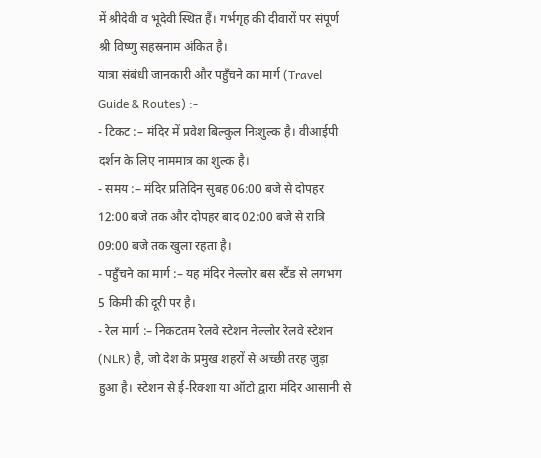में श्रीदेवी व भूदेवी स्थित हैं। गर्भगृह की दीवारों पर संपूर्ण श्री विष्णु सहस्रनाम अंकित है।
यात्रा संबंधी जानकारी और पहुँचने का मार्ग (Travel Guide & Routes) :-
- टिकट :– मंदिर में प्रवेश बिल्कुल निःशुल्क है। वीआईपी दर्शन के लिए नाममात्र का शुल्क है।
- समय :– मंदिर प्रतिदिन सुबह 06:00 बजे से दोपहर 12:00 बजे तक और दोपहर बाद 02:00 बजे से रात्रि 09:00 बजे तक खुला रहता है।
- पहुँचने का मार्ग :– यह मंदिर नेल्लोर बस स्टैंड से लगभग 5 किमी की दूरी पर है।
- रेल मार्ग :– निकटतम रेलवे स्टेशन नेल्लोर रेलवे स्टेशन (NLR) है, जो देश के प्रमुख शहरों से अच्छी तरह जुड़ा हुआ है। स्टेशन से ई-रिक्शा या ऑटो द्वारा मंदिर आसानी से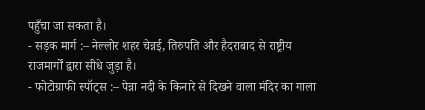पहुँचा जा सकता है।
- सड़क मार्ग :– नेल्लोर शहर चेन्नई, तिरुपति और हैदराबाद से राष्ट्रीय राजमार्गों द्वारा सीधे जुड़ा है।
- फोटोग्राफी स्पॉट्स :– पेन्ना नदी के किनारे से दिखने वाला मंदिर का गाला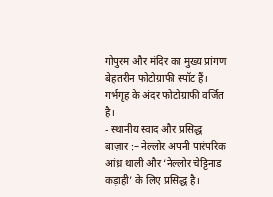गोपुरम और मंदिर का मुख्य प्रांगण बेहतरीन फोटोग्राफी स्पॉट हैं। गर्भगृह के अंदर फोटोग्राफी वर्जित है।
- स्थानीय स्वाद और प्रसिद्ध बाज़ार :– नेल्लोर अपनी पारंपरिक आंध्र थाली और ‘नेल्लोर चेट्टिनाड कड़ाही’ के लिए प्रसिद्ध है।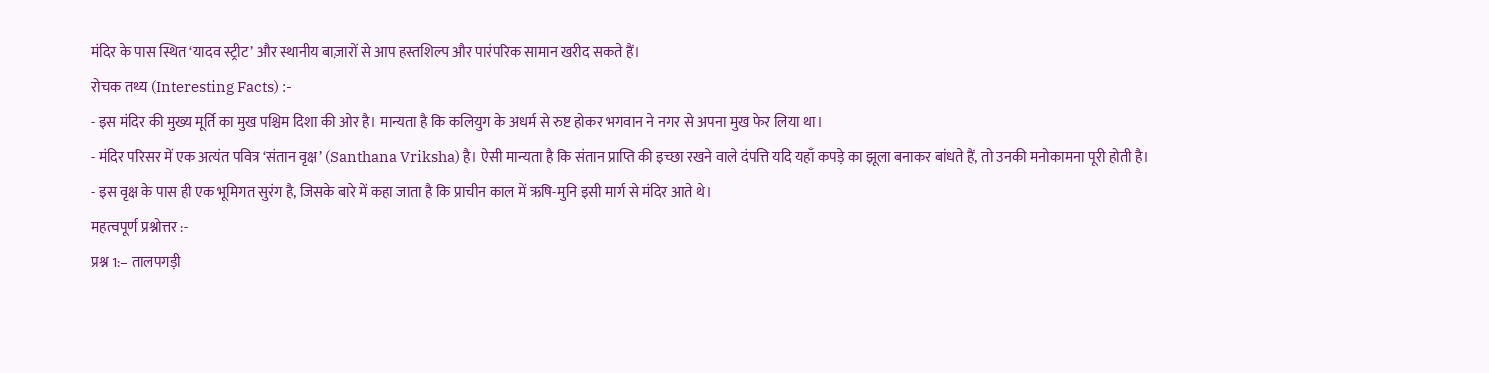मंदिर के पास स्थित ‘यादव स्ट्रीट’ और स्थानीय बाज़ारों से आप हस्तशिल्प और पारंपरिक सामान खरीद सकते हैं।
रोचक तथ्य (Interesting Facts) :-
- इस मंदिर की मुख्य मूर्ति का मुख पश्चिम दिशा की ओर है। मान्यता है कि कलियुग के अधर्म से रुष्ट होकर भगवान ने नगर से अपना मुख फेर लिया था।
- मंदिर परिसर में एक अत्यंत पवित्र ‘संतान वृक्ष’ (Santhana Vriksha) है। ऐसी मान्यता है कि संतान प्राप्ति की इच्छा रखने वाले दंपत्ति यदि यहाँ कपड़े का झूला बनाकर बांधते हैं, तो उनकी मनोकामना पूरी होती है।
- इस वृक्ष के पास ही एक भूमिगत सुरंग है, जिसके बारे में कहा जाता है कि प्राचीन काल में ऋषि-मुनि इसी मार्ग से मंदिर आते थे।
महत्वपूर्ण प्रश्नोत्तर :-
प्रश्न 1:– तालपगड़ी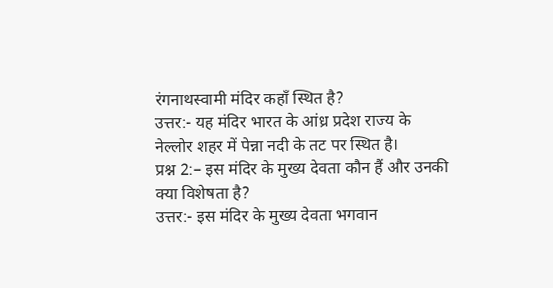रंगनाथस्वामी मंदिर कहाँ स्थित है?
उत्तर:- यह मंदिर भारत के आंध्र प्रदेश राज्य के नेल्लोर शहर में पेन्ना नदी के तट पर स्थित है।
प्रश्न 2:– इस मंदिर के मुख्य देवता कौन हैं और उनकी क्या विशेषता है?
उत्तर:- इस मंदिर के मुख्य देवता भगवान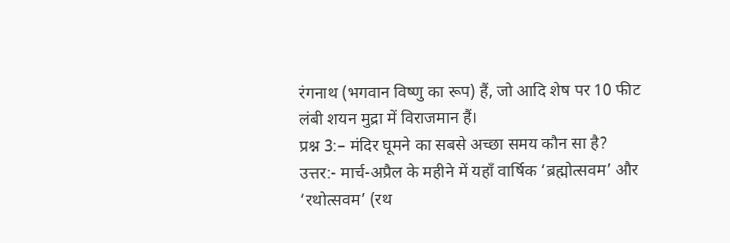रंगनाथ (भगवान विष्णु का रूप) हैं, जो आदि शेष पर 10 फीट लंबी शयन मुद्रा में विराजमान हैं।
प्रश्न 3:– मंदिर घूमने का सबसे अच्छा समय कौन सा है?
उत्तर:- मार्च-अप्रैल के महीने में यहाँ वार्षिक ‘ब्रह्मोत्सवम’ और ‘रथोत्सवम’ (रथ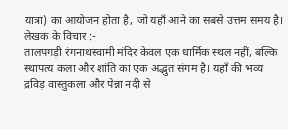यात्रा) का आयोजन होता है, जो यहाँ आने का सबसे उत्तम समय है।
लेखक के विचार :-
तालपगड़ी रंगनाथस्वामी मंदिर केवल एक धार्मिक स्थल नहीं, बल्कि स्थापत्य कला और शांति का एक अद्भुत संगम है। यहाँ की भव्य द्रविड़ वास्तुकला और पेन्ना नदी से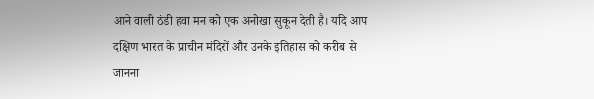आने वाली ठंडी हवा मन को एक अनोखा सुकून देती है। यदि आप दक्षिण भारत के प्राचीन मंदिरों और उनके इतिहास को करीब से जानना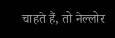चाहते हैं, तो नेल्लोर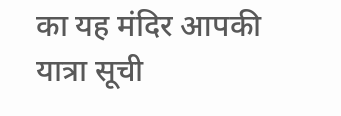का यह मंदिर आपकी यात्रा सूची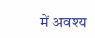में अवश्य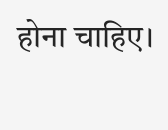होना चाहिए।